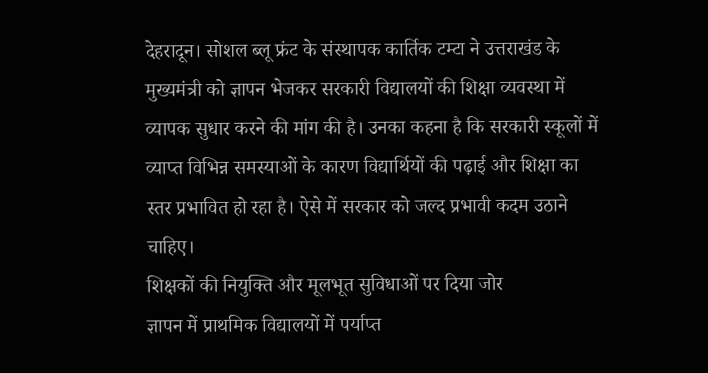देहरादून। सोशल ब्लू फ्रंट के संस्थापक कार्तिक टम्टा ने उत्तराखंड के मुख्यमंत्री को ज्ञापन भेजकर सरकारी विद्यालयों की शिक्षा व्यवस्था में व्यापक सुधार करने की मांग की है। उनका कहना है कि सरकारी स्कूलों में व्याप्त विभिन्न समस्याओं के कारण विद्यार्थियों की पढ़ाई और शिक्षा का स्तर प्रभावित हो रहा है। ऐसे में सरकार को जल्द प्रभावी कदम उठाने चाहिए।
शिक्षकों की नियुक्ति और मूलभूत सुविधाओं पर दिया जोर
ज्ञापन में प्राथमिक विद्यालयों में पर्याप्त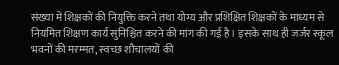संख्या में शिक्षकों की नियुक्ति करने तथा योग्य और प्रशिक्षित शिक्षकों के माध्यम से नियमित शिक्षण कार्य सुनिश्चित करने की मांग की गई है। इसके साथ ही जर्जर स्कूल भवनों की मरम्मत, स्वच्छ शौचालयों की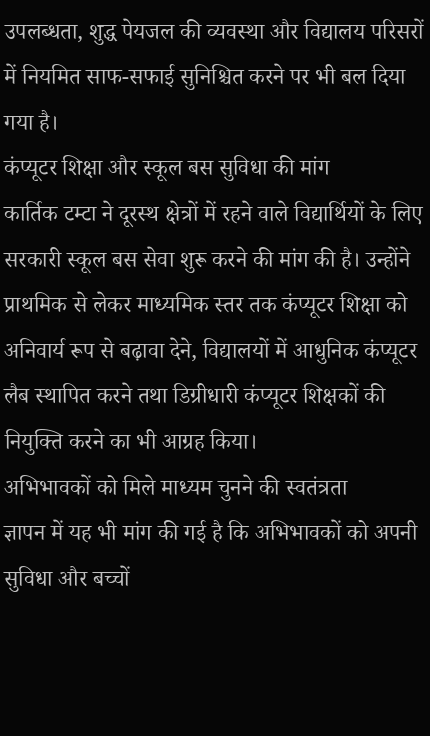उपलब्धता, शुद्ध पेयजल की व्यवस्था और विद्यालय परिसरों में नियमित साफ-सफाई सुनिश्चित करने पर भी बल दिया गया है।
कंप्यूटर शिक्षा और स्कूल बस सुविधा की मांग
कार्तिक टम्टा ने दूरस्थ क्षेत्रों में रहने वाले विद्यार्थियों के लिए सरकारी स्कूल बस सेवा शुरू करने की मांग की है। उन्होंने प्राथमिक से लेकर माध्यमिक स्तर तक कंप्यूटर शिक्षा को अनिवार्य रूप से बढ़ावा देने, विद्यालयों में आधुनिक कंप्यूटर लैब स्थापित करने तथा डिग्रीधारी कंप्यूटर शिक्षकों की नियुक्ति करने का भी आग्रह किया।
अभिभावकों को मिले माध्यम चुनने की स्वतंत्रता
ज्ञापन में यह भी मांग की गई है कि अभिभावकों को अपनी सुविधा और बच्चों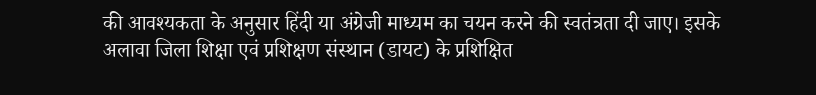की आवश्यकता के अनुसार हिंदी या अंग्रेजी माध्यम का चयन करने की स्वतंत्रता दी जाए। इसके अलावा जिला शिक्षा एवं प्रशिक्षण संस्थान (डायट) के प्रशिक्षित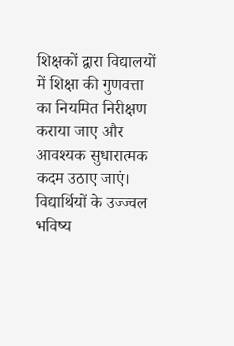शिक्षकों द्वारा विद्यालयों में शिक्षा की गुणवत्ता का नियमित निरीक्षण कराया जाए और आवश्यक सुधारात्मक कदम उठाए जाएं।
विद्यार्थियों के उज्ज्वल भविष्य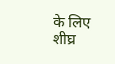के लिए शीघ्र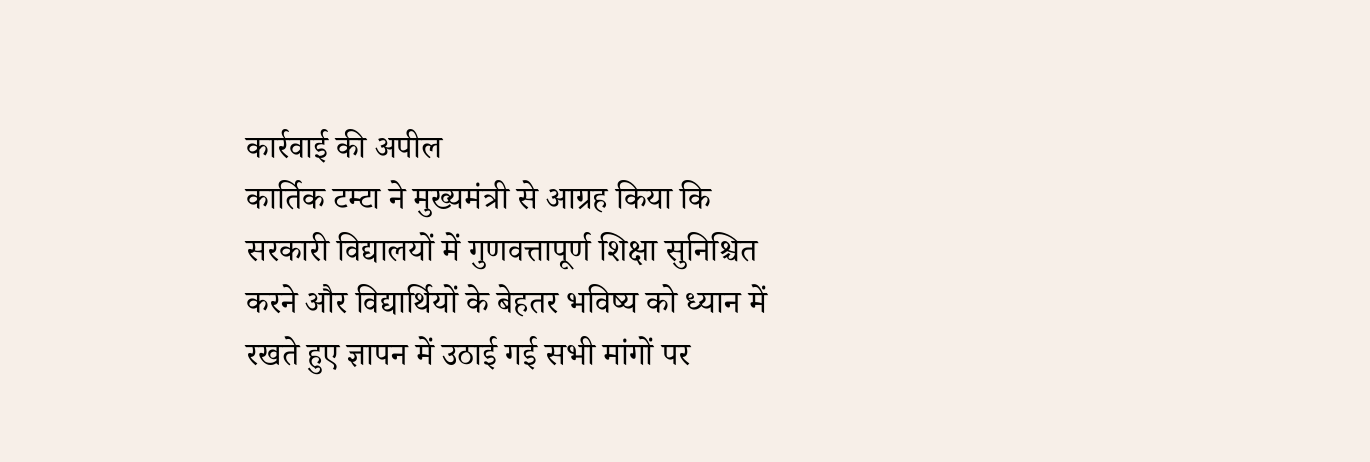कार्रवाई की अपील
कार्तिक टम्टा ने मुख्यमंत्री से आग्रह किया कि सरकारी विद्यालयों में गुणवत्तापूर्ण शिक्षा सुनिश्चित करने और विद्यार्थियों के बेहतर भविष्य को ध्यान में रखते हुए ज्ञापन में उठाई गई सभी मांगों पर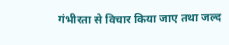गंभीरता से विचार किया जाए तथा जल्द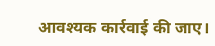आवश्यक कार्रवाई की जाए।